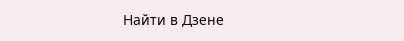Найти в Дзене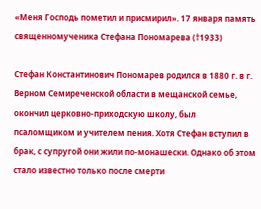«Меня Господь пометил и присмирил». 17 января память священномученика Стефана Пономарева (†1933)

Стефан Константинович Пономарев родился в 1880 г. в г. Верном Семиреченской области в мещанской семье, окончил церковно-приходскую школу, был псаломщиком и учителем пения. Хотя Стефан вступил в брак, с супругой они жили по-монашески. Однако об этом стало известно только после смерти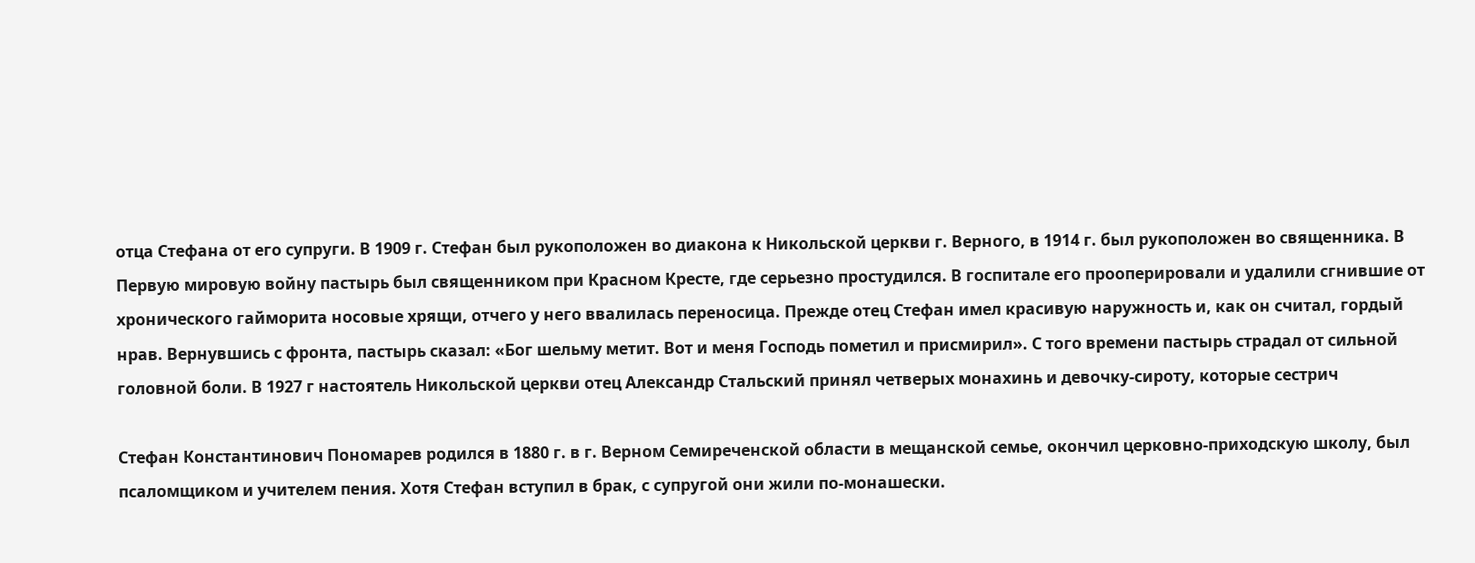отца Стефана от его супруги. В 1909 г. Стефан был рукоположен во диакона к Никольской церкви г. Верного, в 1914 г. был рукоположен во священника. В Первую мировую войну пастырь был священником при Красном Кресте, где серьезно простудился. В госпитале его прооперировали и удалили сгнившие от хронического гайморита носовые хрящи, отчего у него ввалилась переносица. Прежде отец Стефан имел красивую наружность и, как он считал, гордый нрав. Вернувшись с фронта, пастырь сказал: «Бог шельму метит. Вот и меня Господь пометил и присмирил». С того времени пастырь страдал от сильной головной боли. В 1927 г настоятель Никольской церкви отец Александр Стальский принял четверых монахинь и девочку-сироту, которые сестрич

Стефан Константинович Пономарев родился в 1880 г. в г. Верном Семиреченской области в мещанской семье, окончил церковно-приходскую школу, был псаломщиком и учителем пения. Хотя Стефан вступил в брак, с супругой они жили по-монашески.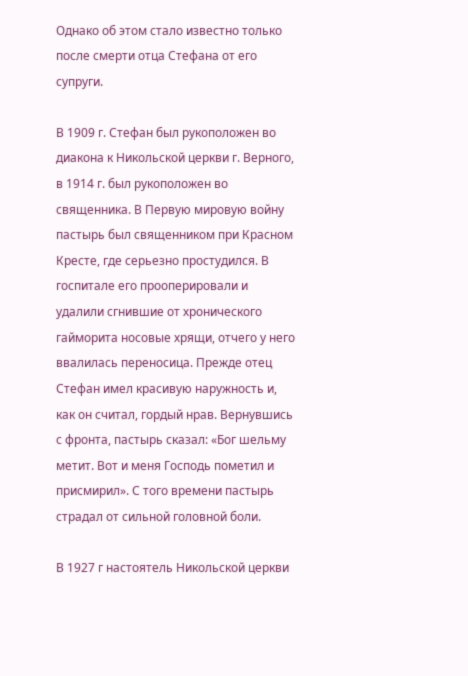Однако об этом стало известно только после смерти отца Стефана от его супруги.

В 1909 г. Стефан был рукоположен во диакона к Никольской церкви г. Верного, в 1914 г. был рукоположен во священника. В Первую мировую войну пастырь был священником при Красном Кресте, где серьезно простудился. В госпитале его прооперировали и удалили сгнившие от хронического гайморита носовые хрящи, отчего у него ввалилась переносица. Прежде отец Стефан имел красивую наружность и, как он считал, гордый нрав. Вернувшись с фронта, пастырь сказал: «Бог шельму метит. Вот и меня Господь пометил и присмирил». С того времени пастырь страдал от сильной головной боли.

В 1927 г настоятель Никольской церкви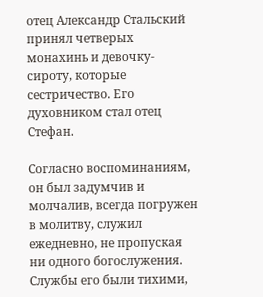отец Александр Стальский принял четверых монахинь и девочку-сироту, которые сестричество. Его духовником стал отец Стефан.

Согласно воспоминаниям, он был задумчив и молчалив, всегда погружен в молитву, служил ежедневно, не пропуская ни одного богослужения. Службы его были тихими,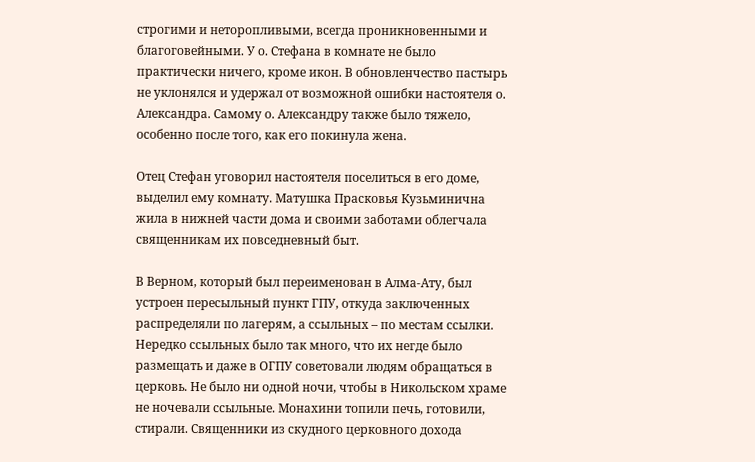строгими и неторопливыми, всегда проникновенными и благоговейными. У о. Стефана в комнате не было практически ничего, кроме икон. В обновленчество пастырь не уклонялся и удержал от возможной ошибки настоятеля о. Александра. Самому о. Александру также было тяжело, особенно после того, как его покинула жена.

Отец Стефан уговорил настоятеля поселиться в его доме, выделил ему комнату. Матушка Прасковья Кузьминична жила в нижней части дома и своими заботами облегчала священникам их повседневный быт.

В Верном, который был переименован в Алма-Ату, был устроен пересыльный пункт ГПУ, откуда заключенных распределяли по лагерям, а ссыльных – по местам ссылки. Нередко ссыльных было так много, что их негде было размещать и даже в ОГПУ советовали людям обращаться в церковь. Не было ни одной ночи, чтобы в Никольском храме не ночевали ссыльные. Монахини топили печь, готовили, стирали. Священники из скудного церковного дохода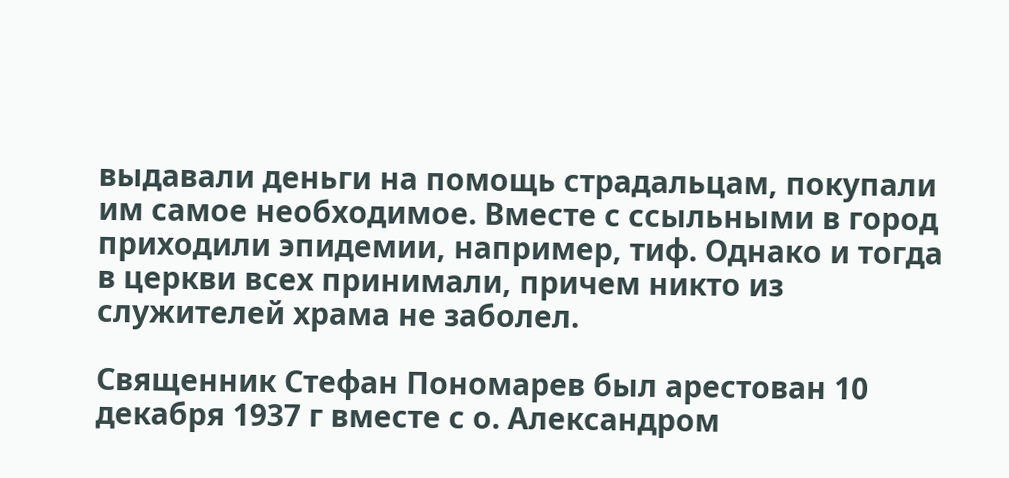выдавали деньги на помощь страдальцам, покупали им самое необходимое. Вместе с ссыльными в город приходили эпидемии, например, тиф. Однако и тогда в церкви всех принимали, причем никто из служителей храма не заболел.

Священник Стефан Пономарев был арестован 10 декабря 1937 г вместе с о. Александром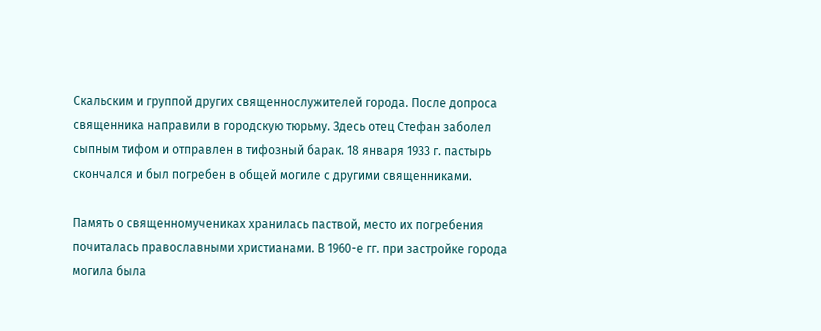Скальским и группой других священнослужителей города. После допроса священника направили в городскую тюрьму. Здесь отец Стефан заболел сыпным тифом и отправлен в тифозный барак. 18 января 1933 г. пастырь скончался и был погребен в общей могиле с другими священниками.

Память о священномучениках хранилась паствой, место их погребения почиталась православными христианами. В 1960-е гг. при застройке города могила была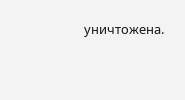уничтожена.